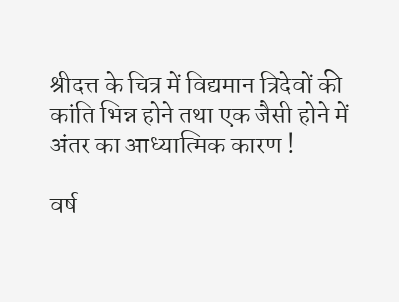श्रीदत्त के चित्र में विद्यमान त्रिदेवों की कांति भिन्न होने तथा एक जैसी होने में अंतर का आध्यात्मिक कारण !

वर्ष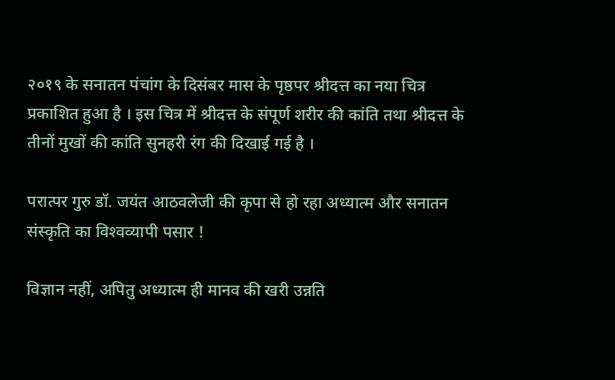२०१९ के सनातन पंचांग के दिसंबर मास के पृष्ठपर श्रीदत्त का नया चित्र प्रकाशित हुआ है । इस चित्र में श्रीदत्त के संपूर्ण शरीर की कांति तथा श्रीदत्त के तीनों मुखों की कांति सुनहरी रंग की दिखाई गई है ।

परात्पर गुरु डॉ. जयंत आठवलेजी की कृपा से हो रहा अध्यात्म और सनातन संस्कृति का विश्‍वव्यापी पसार !

विज्ञान नहीं, अपितु अध्यात्म ही मानव की खरी उन्नति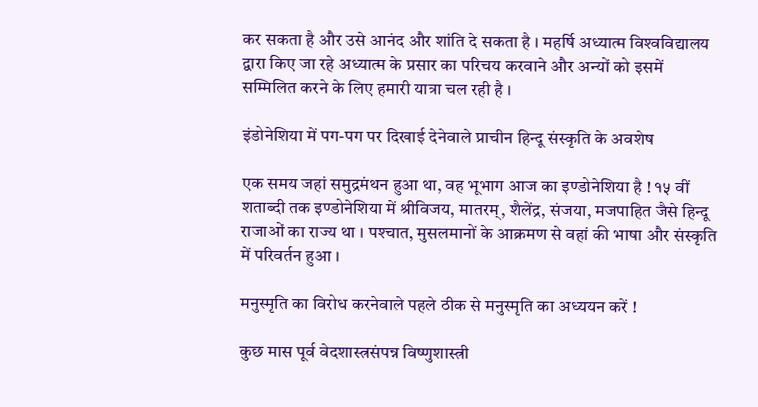कर सकता है और उसे आनंद और शांति दे सकता है । महर्षि अध्यात्म विश्‍वविद्यालय द्वारा किए जा रहे अध्यात्म के प्रसार का परिचय करवाने और अन्यों को इसमें सम्मिलित करने के लिए हमारी यात्रा चल रही है ।

इंडोनेशिया में पग-पग पर दिखाई देनेवाले प्राचीन हिन्दू संस्कृति के अवशेष

एक समय जहां समुद्रमंथन हुआ था, वह भूभाग आज का इण्डोनेशिया है ! १५ वीं शताब्दी तक इण्डोनेशिया में श्रीविजय, मातरम्, शैलेंद्र, संजया, मजपाहित जैसे हिन्दू राजाओं का राज्य था । पश्‍चात, मुसलमानों के आक्रमण से वहां की भाषा और संस्कृति में परिवर्तन हुआ ।

मनुस्मृति का विरोध करनेवाले पहले ठीक से मनुस्मृति का अध्ययन करें !

कुछ मास पूर्व वेदशास्त्रसंपन्न विष्णुशास्त्री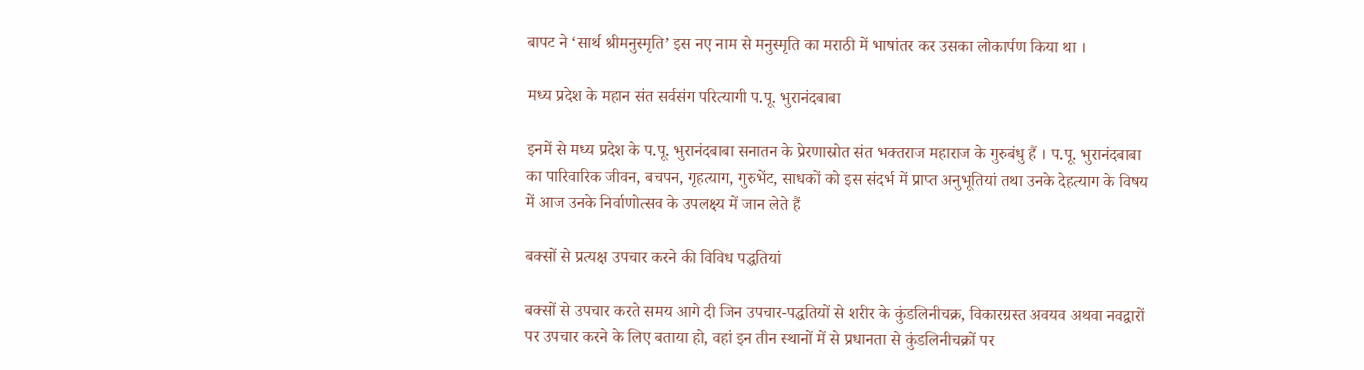बापट ने ‘सार्थ श्रीमनुस्मृति’ इस नए नाम से मनुस्मृति का मराठी में भाषांतर कर उसका लोकार्पण किया था ।

मध्य प्रदेश के महान संत सर्वसंग परित्यागी प.पू. भुरानंदबाबा

इनमें से मध्य प्रदेश के प.पू. भुरानंदबाबा सनातन के प्रेरणास्रोत संत भक्तराज महाराज के गुरुबंधु हैं । प.पू. भुरानंदबाबा का पारिवारिक जीवन, बचपन, गृहत्याग, गुरुभेंट, साधकों को इस संदर्भ में प्राप्त अनुभूतियां तथा उनके देहत्याग के विषय में आज उनके निर्वाणोत्सव के उपलक्ष्य में जान लेते हैं

बक्सों से प्रत्यक्ष उपचार करने की विविध पद्धतियां

बक्सों से उपचार करते समय आगे दी जिन उपचार-पद्धतियों से शरीर के कुंडलिनीचक्र, विकारग्रस्त अवयव अथवा नवद्वारों पर उपचार करने के लिए बताया हो, वहां इन तीन स्थानों में से प्रधानता से कुंडलिनीचक्रों पर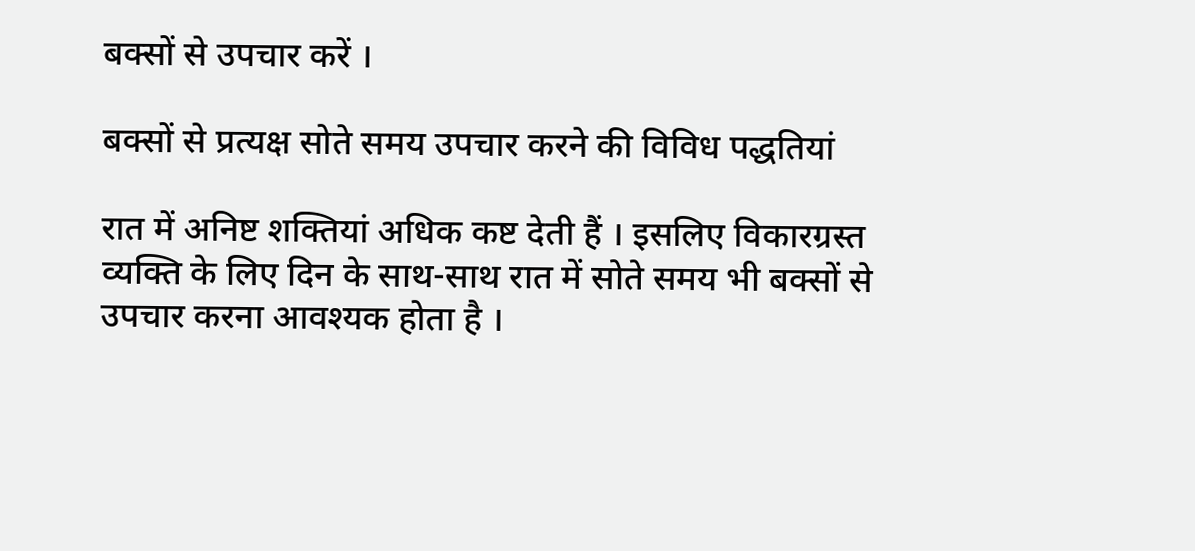बक्सों से उपचार करें ।

बक्सों से प्रत्यक्ष सोते समय उपचार करने की विविध पद्धतियां

रात में अनिष्ट शक्तियां अधिक कष्ट देती हैं । इसलिए विकारग्रस्त व्यक्ति के लिए दिन के साथ-साथ रात में सोते समय भी बक्सों से उपचार करना आवश्यक होता है ।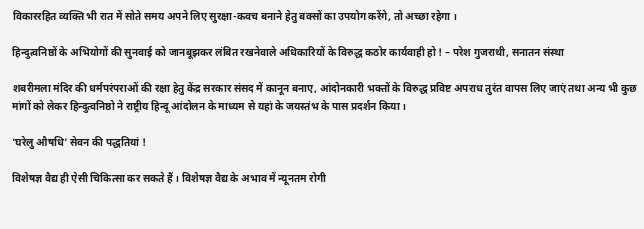विकाररहित व्यक्ति भी रात में सोते समय अपने लिए सुरक्षा-कवच बनाने हेतु बक्सों का उपयोग करेंगे, तो अच्छा रहेगा ।

हिन्दुत्वनिष्ठों के अभियोगों की सुनवाई को जानबूझकर लंबित रखनेवाले अधिकारियों के विरुद्ध कठोर कार्यवाही हो ! – परेश गुजराथी, सनातन संस्था

शबरीमला मंदिर की धर्मपरंपराओं की रक्षा हेतु केंद्र सरकार संसद में कानून बनाए, आंदोनकारी भक्तों के विरुद्ध प्रविष्ट अपराध तुरंत वापस लिए जाएं तथा अन्य भी कुछ मांगों को लेकर हिन्दुत्वनिष्ठो ने राष्ट्रीय हिन्दू आंदोलन के माध्यम से यहां के जयस्तंभ के पास प्रदर्शन किया ।

‘घरेलु औषधि’ सेवन की पद्धतियां !

विशेषज्ञ वैद्य ही ऐसी चिकित्सा कर सकते हैं । विशेषज्ञ वैद्य के अभाव में न्यूनतम रोगी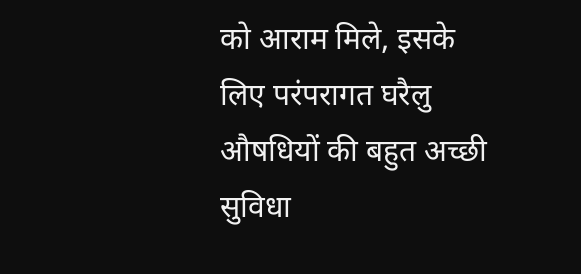को आराम मिले, इसके लिए परंपरागत घरैलु औषधियों की बहुत अच्छी सुविधा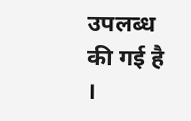उपलब्ध की गई है ।